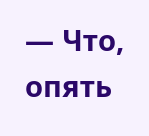— Что, опять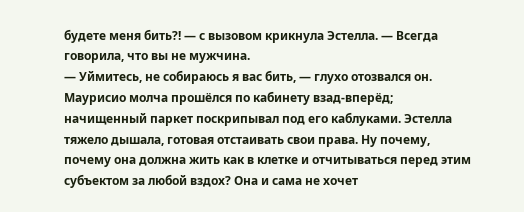будете меня бить?! — с вызовом крикнула Эстелла. — Всегда говорила, что вы не мужчина.
— Уймитесь, не собираюсь я вас бить, — глухо отозвался он.
Маурисио молча прошёлся по кабинету взад-вперёд; начищенный паркет поскрипывал под его каблуками. Эстелла тяжело дышала, готовая отстаивать свои права. Ну почему, почему она должна жить как в клетке и отчитываться перед этим субъектом за любой вздох? Она и сама не хочет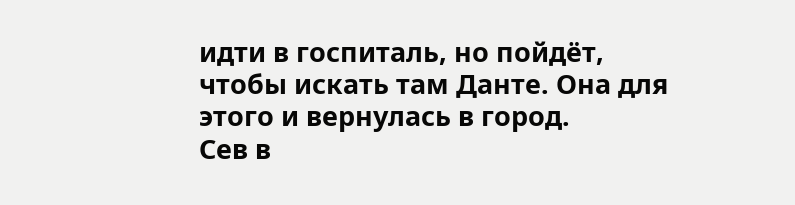идти в госпиталь, но пойдёт, чтобы искать там Данте. Она для этого и вернулась в город.
Сев в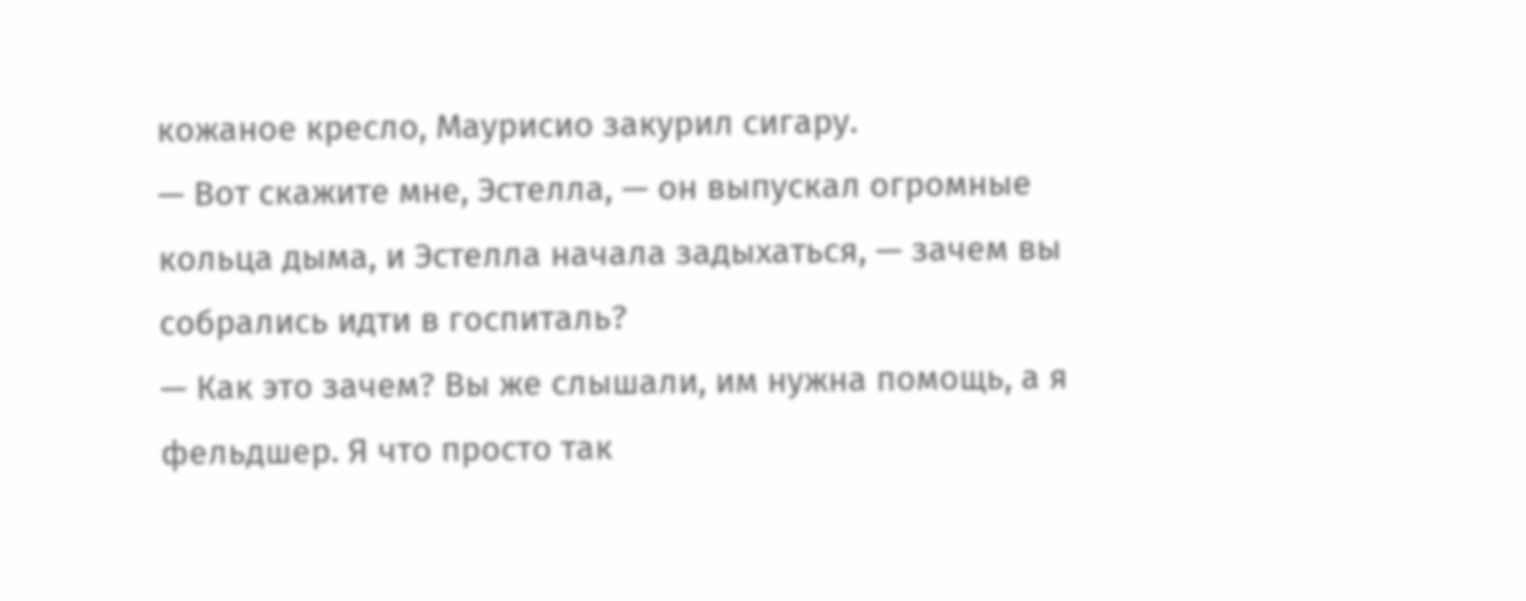кожаное кресло, Маурисио закурил сигару.
— Вот скажите мне, Эстелла, — он выпускал огромные кольца дыма, и Эстелла начала задыхаться, — зачем вы собрались идти в госпиталь?
— Как это зачем? Вы же слышали, им нужна помощь, а я фельдшер. Я что просто так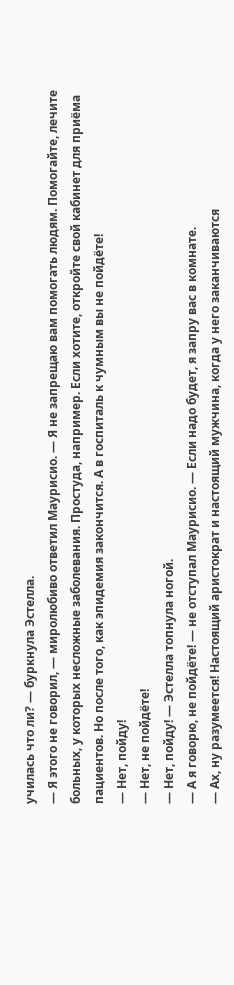училась что ли? — буркнула Эстелла.
— Я этого не говорил, — миролюбиво ответил Маурисио. — Я не запрещаю вам помогать людям. Помогайте, лечите больных, у которых несложные заболевания. Простуда, например. Если хотите, откройте свой кабинет для приёма пациентов. Но после того, как эпидемия закончится. А в госпиталь к чумным вы не пойдёте!
— Нет, пойду!
— Нет, не пойдёте!
— Нет, пойду! — Эстелла топнула ногой.
— А я говорю, не пойдёте! — не отступал Маурисио. — Если надо будет, я запру вас в комнате.
— Ах, ну разумеется! Настоящий аристократ и настоящий мужчина, когда у него заканчиваются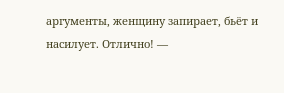аргументы, женщину запирает, бьёт и насилует. Отлично! —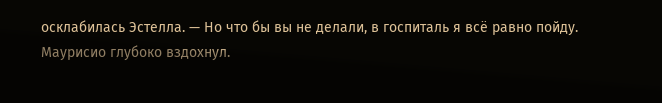осклабилась Эстелла. — Но что бы вы не делали, в госпиталь я всё равно пойду.
Маурисио глубоко вздохнул.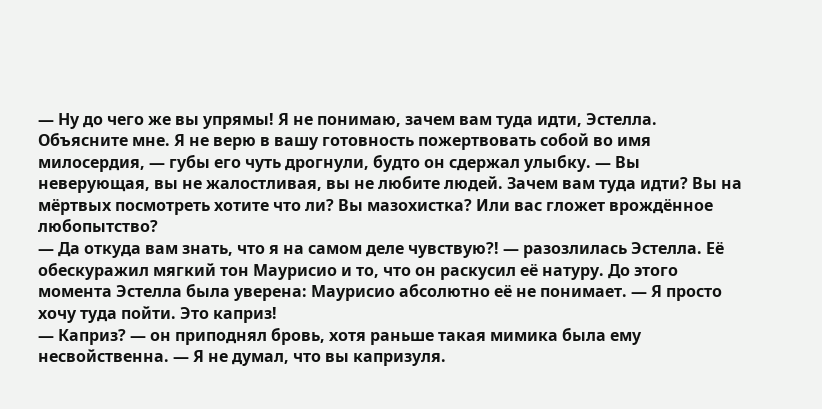— Ну до чего же вы упрямы! Я не понимаю, зачем вам туда идти, Эстелла. Объясните мне. Я не верю в вашу готовность пожертвовать собой во имя милосердия, — губы его чуть дрогнули, будто он сдержал улыбку. — Вы неверующая, вы не жалостливая, вы не любите людей. Зачем вам туда идти? Вы на мёртвых посмотреть хотите что ли? Вы мазохистка? Или вас гложет врождённое любопытство?
— Да откуда вам знать, что я на самом деле чувствую?! — разозлилась Эстелла. Её обескуражил мягкий тон Маурисио и то, что он раскусил её натуру. До этого момента Эстелла была уверена: Маурисио абсолютно её не понимает. — Я просто хочу туда пойти. Это каприз!
— Каприз? — он приподнял бровь, хотя раньше такая мимика была ему несвойственна. — Я не думал, что вы капризуля.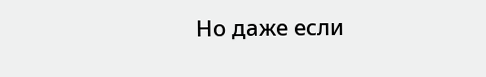Но даже если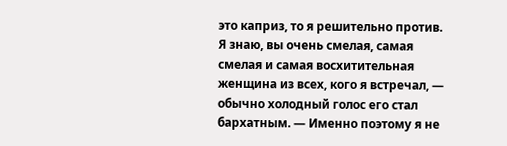это каприз, то я решительно против. Я знаю, вы очень смелая, самая смелая и самая восхитительная женщина из всех, кого я встречал, — обычно холодный голос его стал бархатным. — Именно поэтому я не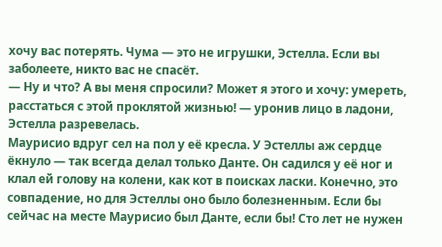хочу вас потерять. Чума — это не игрушки, Эстелла. Если вы заболеете, никто вас не спасёт.
— Ну и что? А вы меня спросили? Может я этого и хочу: умереть, расстаться с этой проклятой жизнью! — уронив лицо в ладони, Эстелла разревелась.
Маурисио вдруг сел на пол у её кресла. У Эстеллы аж сердце ёкнуло — так всегда делал только Данте. Он садился у её ног и клал ей голову на колени, как кот в поисках ласки. Конечно, это совпадение, но для Эстеллы оно было болезненным. Если бы сейчас на месте Маурисио был Данте, если бы! Сто лет не нужен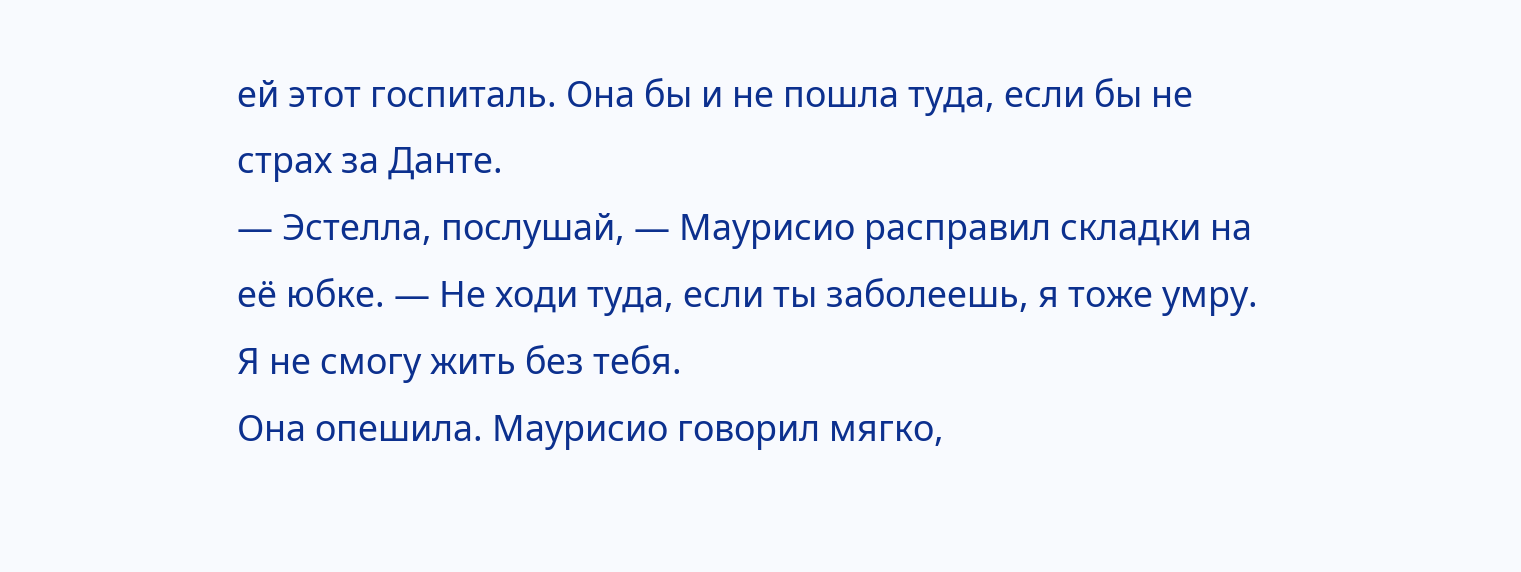ей этот госпиталь. Она бы и не пошла туда, если бы не страх за Данте.
— Эстелла, послушай, — Маурисио расправил складки на её юбке. — Не ходи туда, если ты заболеешь, я тоже умру. Я не смогу жить без тебя.
Она опешила. Маурисио говорил мягко,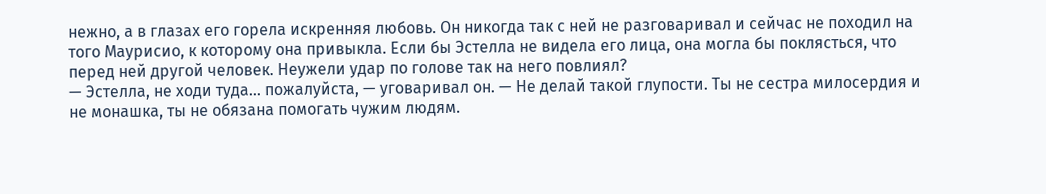нежно, а в глазах его горела искренняя любовь. Он никогда так с ней не разговаривал и сейчас не походил на того Маурисио, к которому она привыкла. Если бы Эстелла не видела его лица, она могла бы поклясться, что перед ней другой человек. Неужели удар по голове так на него повлиял?
— Эстелла, не ходи туда... пожалуйста, — уговаривал он. — Не делай такой глупости. Ты не сестра милосердия и не монашка, ты не обязана помогать чужим людям.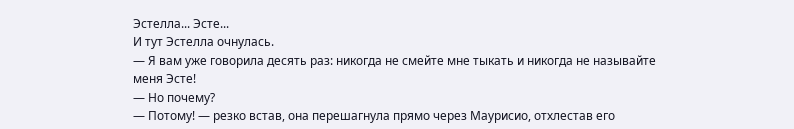Эстелла... Эсте...
И тут Эстелла очнулась.
— Я вам уже говорила десять раз: никогда не смейте мне тыкать и никогда не называйте меня Эсте!
— Но почему?
— Потому! — резко встав, она перешагнула прямо через Маурисио, отхлестав его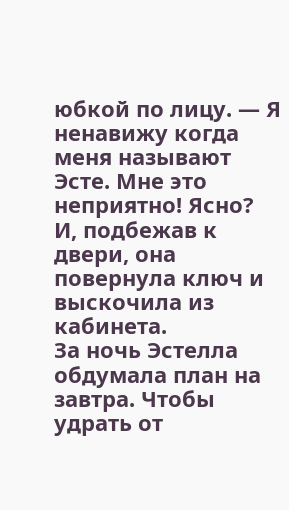юбкой по лицу. — Я ненавижу когда меня называют Эсте. Мне это неприятно! Ясно?
И, подбежав к двери, она повернула ключ и выскочила из кабинета.
За ночь Эстелла обдумала план на завтра. Чтобы удрать от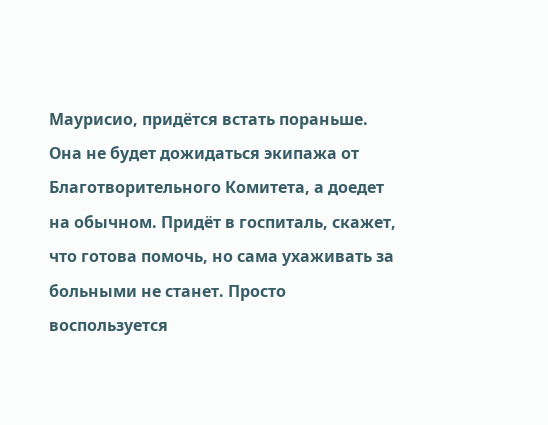Маурисио, придётся встать пораньше. Она не будет дожидаться экипажа от Благотворительного Комитета, а доедет на обычном. Придёт в госпиталь, скажет, что готова помочь, но сама ухаживать за больными не станет. Просто воспользуется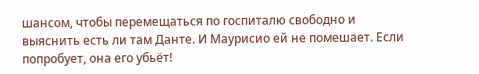шансом, чтобы перемещаться по госпиталю свободно и выяснить есть ли там Данте. И Маурисио ей не помешает. Если попробует, она его убьёт!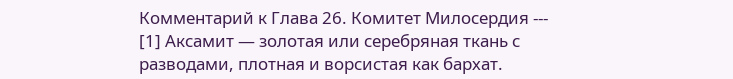Комментарий к Глава 26. Комитет Милосердия ---
[1] Аксамит — золотая или серебряная ткань с разводами, плотная и ворсистая как бархат.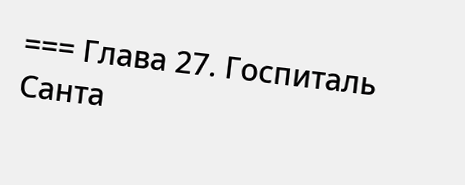=== Глава 27. Госпиталь Санта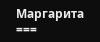Маргарита ===